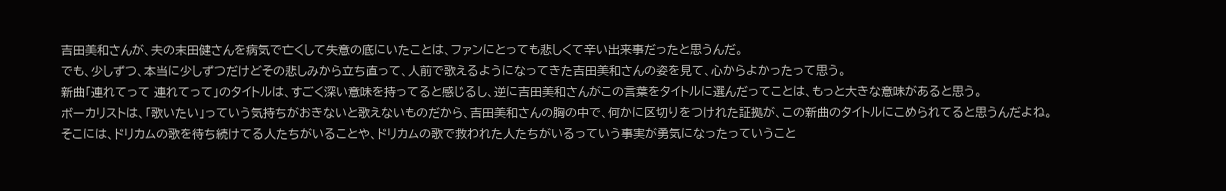吉田美和さんが、夫の末田健さんを病気で亡くして失意の底にいたことは、ファンにとっても悲しくて辛い出来事だったと思うんだ。
でも、少しずつ、本当に少しずつだけどその悲しみから立ち直って、人前で歌えるようになってきた吉田美和さんの姿を見て、心からよかったって思う。
新曲「連れてって 連れてって」のタイトルは、すごく深い意味を持ってると感じるし、逆に吉田美和さんがこの言葉をタイトルに選んだってことは、もっと大きな意味があると思う。
ボーカリストは、「歌いたい」っていう気持ちがおきないと歌えないものだから、吉田美和さんの胸の中で、何かに区切りをつけれた証拠が、この新曲のタイトルにこめられてると思うんだよね。
そこには、ドリカムの歌を待ち続けてる人たちがいることや、ドリカムの歌で救われた人たちがいるっていう事実が勇気になったっていうこと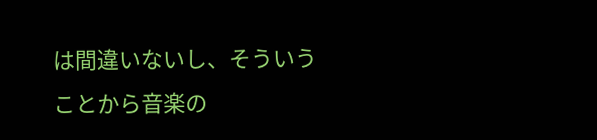は間違いないし、そういうことから音楽の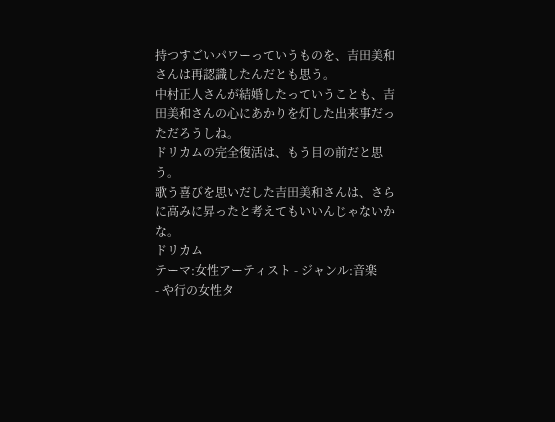持つすごいパワーっていうものを、吉田美和さんは再認識したんだとも思う。
中村正人さんが結婚したっていうことも、吉田美和さんの心にあかりを灯した出来事だっただろうしね。
ドリカムの完全復活は、もう目の前だと思う。
歌う喜びを思いだした吉田美和さんは、さらに高みに昇ったと考えてもいいんじゃないかな。
ドリカム
テーマ:女性アーティスト - ジャンル:音楽
- や行の女性タ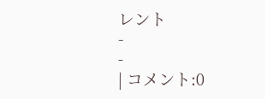レント
-
-
| コメント:0